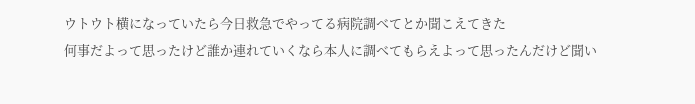ウトウト横になっていたら今日救急でやってる病院調べてとか聞こえてきた
何事だよって思ったけど誰か連れていくなら本人に調べてもらえよって思ったんだけど聞い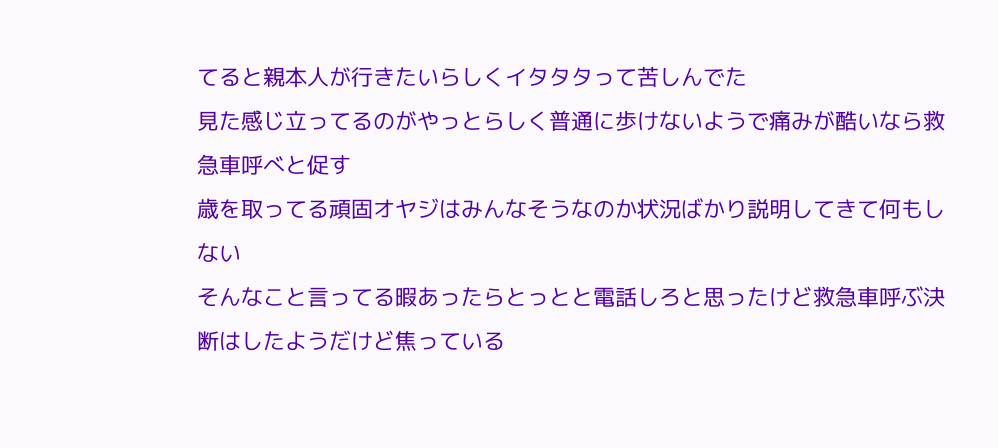てると親本人が行きたいらしくイタタタって苦しんでた
見た感じ立ってるのがやっとらしく普通に歩けないようで痛みが酷いなら救急車呼べと促す
歳を取ってる頑固オヤジはみんなそうなのか状況ばかり説明してきて何もしない
そんなこと言ってる暇あったらとっとと電話しろと思ったけど救急車呼ぶ決断はしたようだけど焦っている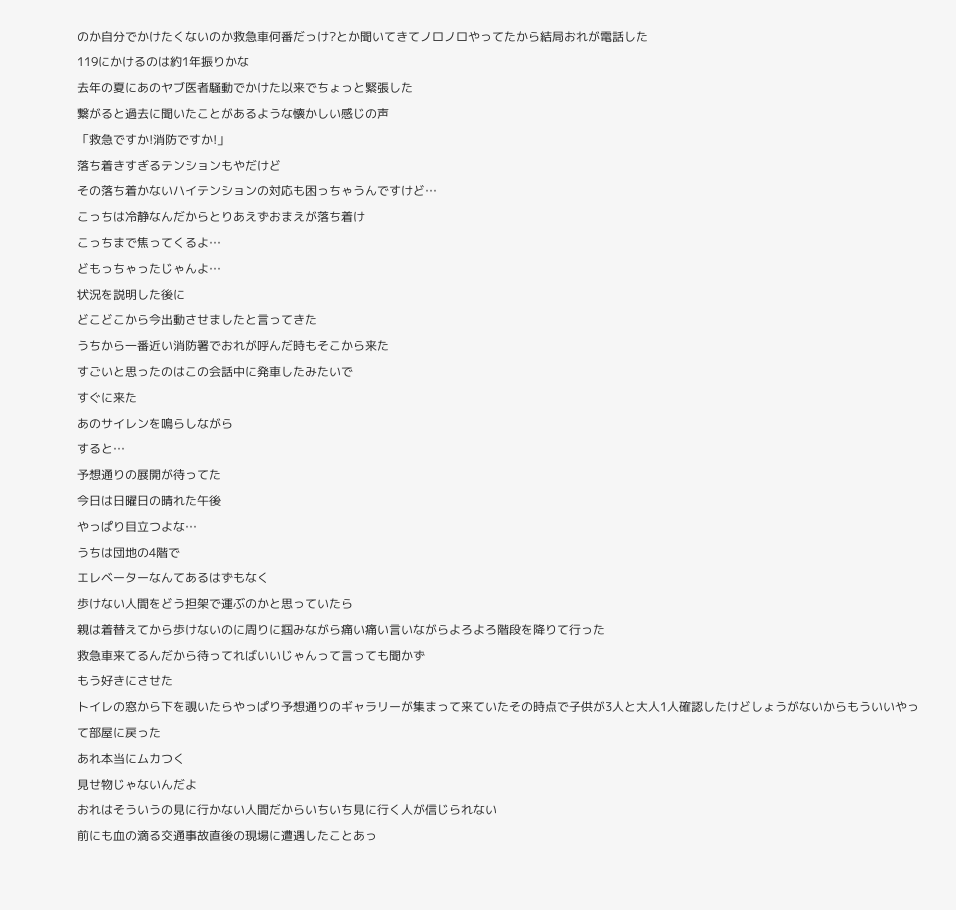のか自分でかけたくないのか救急車何番だっけ?とか聞いてきてノロノロやってたから結局おれが電話した
119にかけるのは約1年振りかな
去年の夏にあのヤブ医者騒動でかけた以来でちょっと緊張した
繋がると過去に聞いたことがあるような懐かしい感じの声
「救急ですか!消防ですか!」
落ち着きすぎるテンションもやだけど
その落ち着かないハイテンションの対応も困っちゃうんですけど…
こっちは冷静なんだからとりあえずおまえが落ち着け
こっちまで焦ってくるよ…
どもっちゃったじゃんよ…
状況を説明した後に
どこどこから今出動させましたと言ってきた
うちから一番近い消防署でおれが呼んだ時もそこから来た
すごいと思ったのはこの会話中に発車したみたいで
すぐに来た
あのサイレンを鳴らしながら
すると…
予想通りの展開が待ってた
今日は日曜日の晴れた午後
やっぱり目立つよな…
うちは団地の4階で
エレベーターなんてあるはずもなく
歩けない人間をどう担架で運ぶのかと思っていたら
親は着替えてから歩けないのに周りに掴みながら痛い痛い言いながらよろよろ階段を降りて行った
救急車来てるんだから待ってればいいじゃんって言っても聞かず
もう好きにさせた
トイレの窓から下を覗いたらやっぱり予想通りのギャラリーが集まって来ていたその時点で子供が3人と大人1人確認したけどしょうがないからもういいやって部屋に戻った
あれ本当にムカつく
見せ物じゃないんだよ
おれはそういうの見に行かない人間だからいちいち見に行く人が信じられない
前にも血の滴る交通事故直後の現場に遭遇したことあっ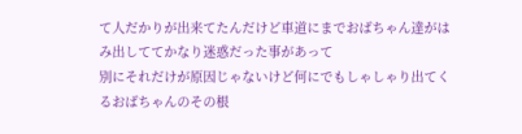て人だかりが出来てたんだけど車道にまでおばちゃん達がはみ出しててかなり迷惑だった事があって
別にそれだけが原因じゃないけど何にでもしゃしゃり出てくるおばちゃんのその根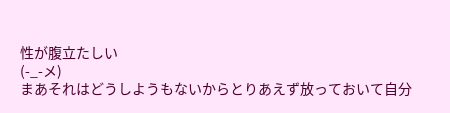性が腹立たしい
(-_-メ)
まあそれはどうしようもないからとりあえず放っておいて自分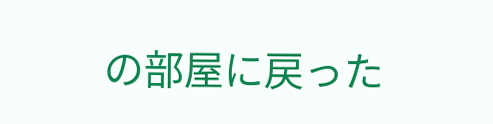の部屋に戻った